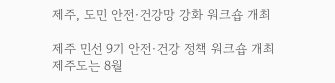제주, 도민 안전·건강망 강화 워크숍 개최

제주 민선 9기 안전·건강 정책 워크숍 개최
제주도는 8월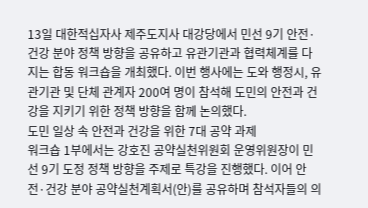13일 대한적십자사 제주도지사 대강당에서 민선 9기 안전·건강 분야 정책 방향을 공유하고 유관기관과 협력체계를 다지는 합동 워크숍을 개최했다. 이번 행사에는 도와 행정시, 유관기관 및 단체 관계자 200여 명이 참석해 도민의 안전과 건강을 지키기 위한 정책 방향을 함께 논의했다.
도민 일상 속 안전과 건강을 위한 7대 공약 과제
워크숍 1부에서는 강호진 공약실천위원회 운영위원장이 민선 9기 도정 정책 방향을 주제로 특강을 진행했다. 이어 안전·건강 분야 공약실천계획서(안)를 공유하며 참석자들의 의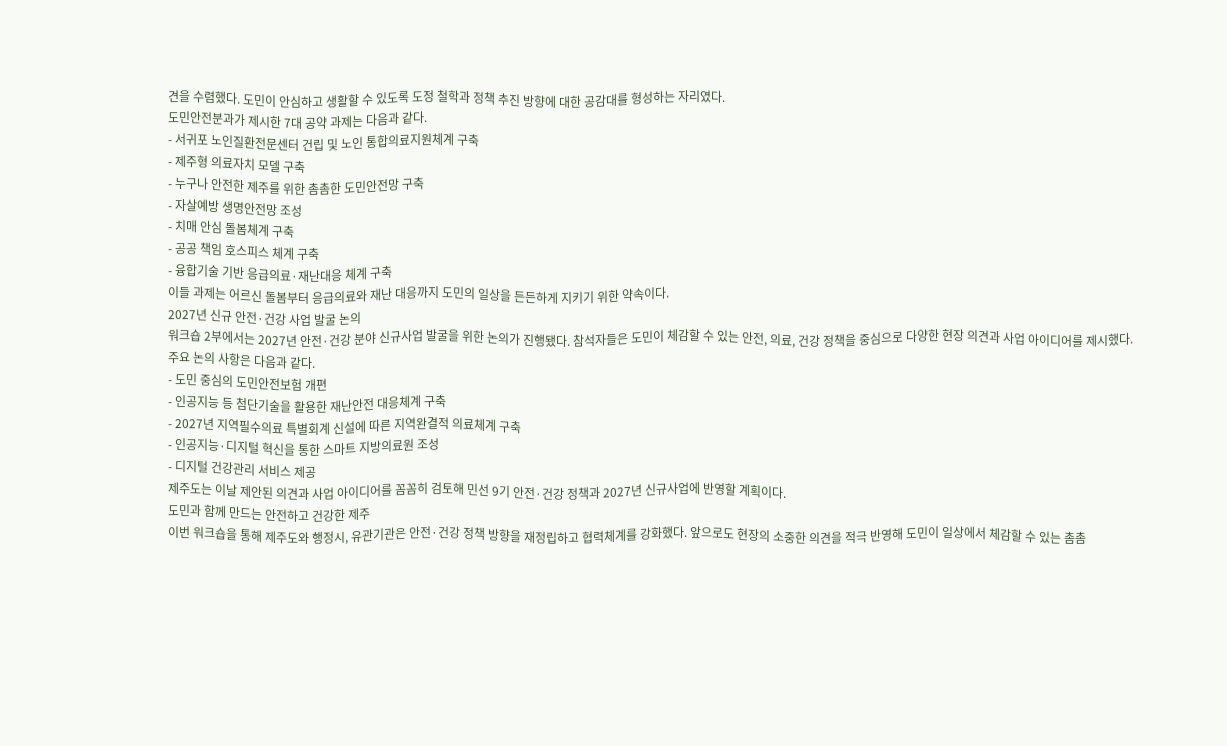견을 수렴했다. 도민이 안심하고 생활할 수 있도록 도정 철학과 정책 추진 방향에 대한 공감대를 형성하는 자리였다.
도민안전분과가 제시한 7대 공약 과제는 다음과 같다.
- 서귀포 노인질환전문센터 건립 및 노인 통합의료지원체계 구축
- 제주형 의료자치 모델 구축
- 누구나 안전한 제주를 위한 촘촘한 도민안전망 구축
- 자살예방 생명안전망 조성
- 치매 안심 돌봄체계 구축
- 공공 책임 호스피스 체계 구축
- 융합기술 기반 응급의료·재난대응 체계 구축
이들 과제는 어르신 돌봄부터 응급의료와 재난 대응까지 도민의 일상을 든든하게 지키기 위한 약속이다.
2027년 신규 안전·건강 사업 발굴 논의
워크숍 2부에서는 2027년 안전·건강 분야 신규사업 발굴을 위한 논의가 진행됐다. 참석자들은 도민이 체감할 수 있는 안전, 의료, 건강 정책을 중심으로 다양한 현장 의견과 사업 아이디어를 제시했다.
주요 논의 사항은 다음과 같다.
- 도민 중심의 도민안전보험 개편
- 인공지능 등 첨단기술을 활용한 재난안전 대응체계 구축
- 2027년 지역필수의료 특별회계 신설에 따른 지역완결적 의료체계 구축
- 인공지능·디지털 혁신을 통한 스마트 지방의료원 조성
- 디지털 건강관리 서비스 제공
제주도는 이날 제안된 의견과 사업 아이디어를 꼼꼼히 검토해 민선 9기 안전·건강 정책과 2027년 신규사업에 반영할 계획이다.
도민과 함께 만드는 안전하고 건강한 제주
이번 워크숍을 통해 제주도와 행정시, 유관기관은 안전·건강 정책 방향을 재정립하고 협력체계를 강화했다. 앞으로도 현장의 소중한 의견을 적극 반영해 도민이 일상에서 체감할 수 있는 촘촘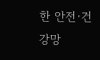한 안전·건강망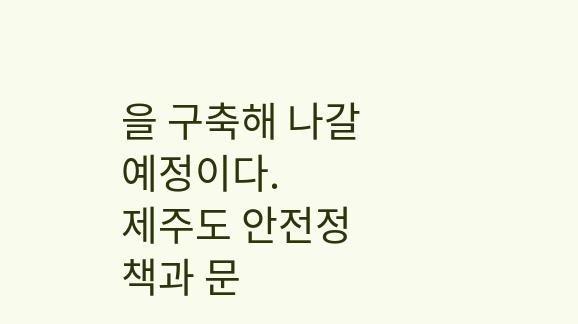을 구축해 나갈 예정이다.
제주도 안전정책과 문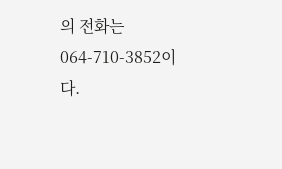의 전화는 064-710-3852이다.